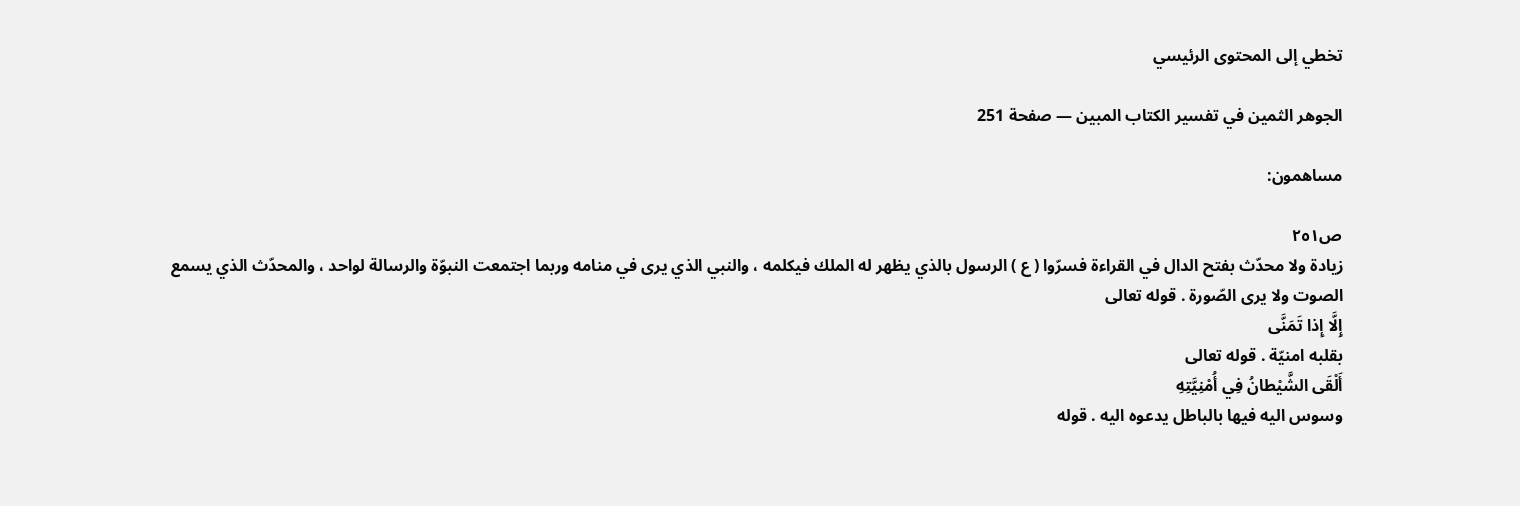تخطي إلى المحتوى الرئيسي

الجوهر الثمين في تفسير الكتاب المبين — صفحة 251

مساهمون:

ص٢٥١
زيادة ولا محدّث بفتح الدال في القراءة فسرّوا ( ع ) الرسول بالذي يظهر له الملك فيكلمه ، والنبي الذي يرى في منامه وربما اجتمعت النبوّة والرسالة لواحد ، والمحدّث الذي يسمع الصوت ولا يرى الصّورة . قوله تعالى
إِلَّا إِذا تَمَنَّى
بقلبه امنيّة . قوله تعالى
أَلْقَى الشَّيْطانُ فِي أُمْنِيَّتِهِ
وسوس اليه فيها بالباطل يدعوه اليه . قوله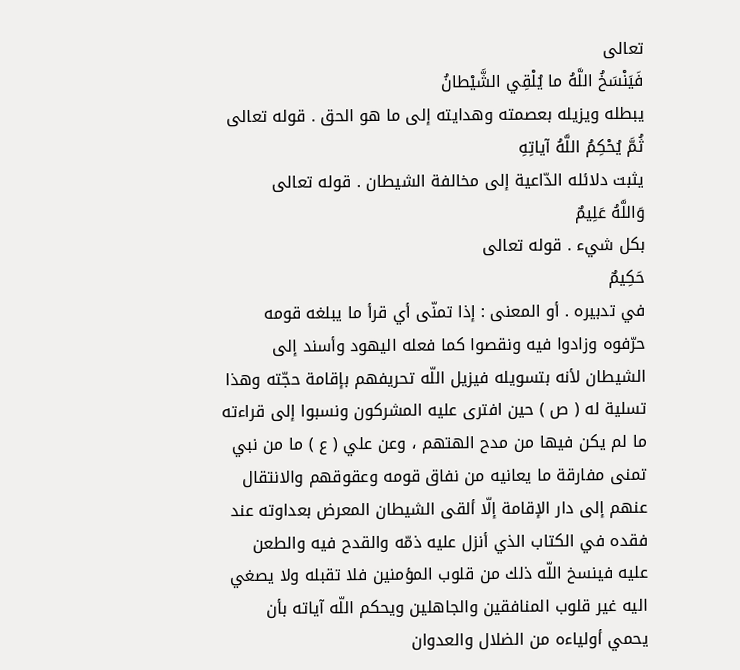تعالى
فَيَنْسَخُ اللَّهُ ما يُلْقِي الشَّيْطانُ
يبطله ويزيله بعصمته وهدايته إلى ما هو الحق . قوله تعالى
ثُمَّ يُحْكِمُ اللَّهُ آياتِهِ
يثبت دلائله الدّاعية إلى مخالفة الشيطان . قوله تعالى
وَاللَّهُ عَلِيمٌ
بكل شيء . قوله تعالى
حَكِيمٌ
في تدبيره . أو المعنى : إذا تمنّى أي قرأ ما يبلغه قومه حرّفوه وزادوا فيه ونقصوا كما فعله اليهود وأسند إلى الشيطان لأنه بتسويله فيزيل اللّه تحريفهم بإقامة حجّته وهذا تسلية له ( ص ) حين افترى عليه المشركون ونسبوا إلى قراءته ما لم يكن فيها من مدح الهتهم ، وعن علي ( ع ) ما من نبي تمنى مفارقة ما يعانيه من نفاق قومه وعقوقهم والانتقال عنهم إلى دار الإقامة إلّا ألقى الشيطان المعرض بعداوته عند فقده في الكتاب الذي أنزل عليه ذمّه والقدح فيه والطعن عليه فينسخ اللّه ذلك من قلوب المؤمنين فلا تقبله ولا يصغي اليه غير قلوب المنافقين والجاهلين ويحكم اللّه آياته بأن يحمي أولياءه من الضلال والعدوان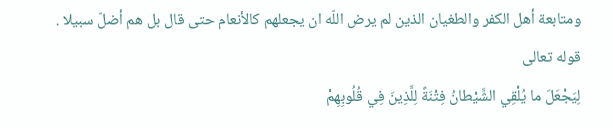ومتابعة أهل الكفر والطغيان الذين لم يرض اللّه ان يجعلهم كالأنعام حتى قال بل هم أضلّ سبيلا . قوله تعالى
لِيَجْعَلَ ما يُلْقِي الشَّيْطانُ فِتْنَةً لِلَّذِينَ فِي قُلُوبِهِمْ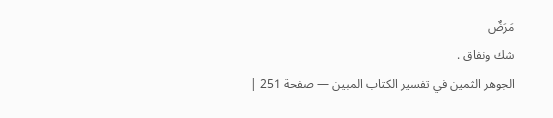مَرَضٌ
شك ونفاق .
الجوهر الثمين في تفسير الكتاب المبين — صفحة 251 |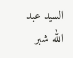السيد عبد الله شبر